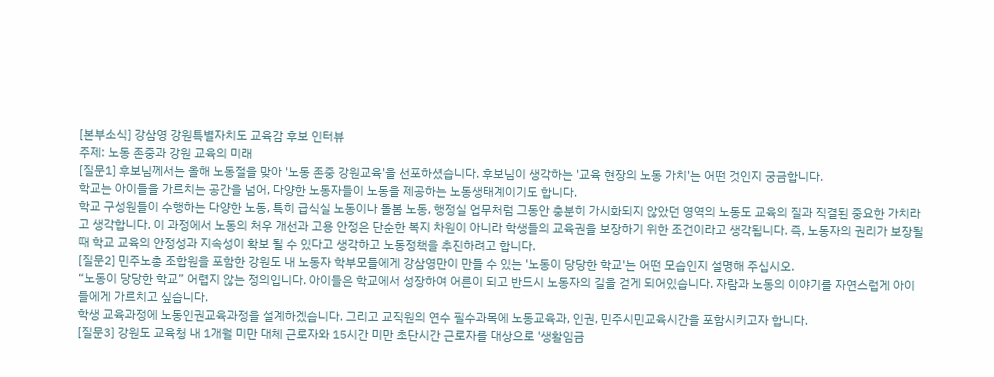[본부소식] 강삼영 강원특별자치도 교육감 후보 인터뷰
주제: 노동 존중과 강원 교육의 미래
[질문1] 후보님께서는 올해 노동절을 맞아 '노동 존중 강원교육'을 선포하셨습니다. 후보님이 생각하는 '교육 현장의 노동 가치'는 어떤 것인지 궁금합니다.
학교는 아이들을 가르치는 공간을 넘어, 다양한 노동자들이 노동을 제공하는 노동생태계이기도 합니다.
학교 구성원들이 수행하는 다양한 노동, 특히 급식실 노동이나 돌봄 노동, 행정실 업무처럼 그동안 충분히 가시화되지 않았던 영역의 노동도 교육의 질과 직결된 중요한 가치라고 생각합니다. 이 과정에서 노동의 처우 개선과 고용 안정은 단순한 복지 차원이 아니라 학생들의 교육권을 보장하기 위한 조건이라고 생각됩니다. 즉, 노동자의 권리가 보장될 때 학교 교육의 안정성과 지속성이 확보 될 수 있다고 생각하고 노동정책을 추진하려고 합니다.
[질문2] 민주노총 조합원을 포함한 강원도 내 노동자 학부모들에게 강삼영만이 만들 수 있는 '노동이 당당한 학교'는 어떤 모습인지 설명해 주십시오.
“노동이 당당한 학교” 어렵지 않는 정의입니다. 아이들은 학교에서 성장하여 어른이 되고 반드시 노동자의 길을 걷게 되어있습니다. 자람과 노동의 이야기를 자연스럽게 아이들에게 가르치고 싶습니다.
학생 교육과정에 노동인권교육과정을 설계하겠습니다. 그리고 교직원의 연수 필수과목에 노동교육과, 인권, 민주시민교육시간을 포함시키고자 합니다.
[질문3] 강원도 교육청 내 1개월 미만 대체 근로자와 15시간 미만 초단시간 근로자를 대상으로 '생활임금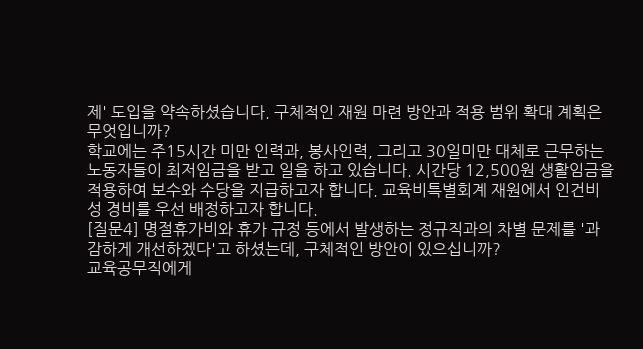제' 도입을 약속하셨습니다. 구체적인 재원 마련 방안과 적용 범위 확대 계획은 무엇입니까?
학교에는 주15시간 미만 인력과, 봉사인력, 그리고 30일미만 대체로 근무하는 노동자들이 최저임금을 받고 일을 하고 있습니다. 시간당 12,500원 생활임금을 적용하여 보수와 수당을 지급하고자 합니다. 교육비특별회계 재원에서 인건비성 경비를 우선 배정하고자 합니다.
[질문4] 명절휴가비와 휴가 규정 등에서 발생하는 정규직과의 차별 문제를 '과감하게 개선하겠다'고 하셨는데, 구체적인 방안이 있으십니까?
교육공무직에게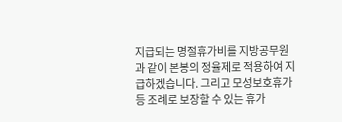지급되는 명절휴가비를 지방공무원과 같이 본봉의 정율제로 적용하여 지급하겠습니다. 그리고 모성보호휴가등 조례로 보장할 수 있는 휴가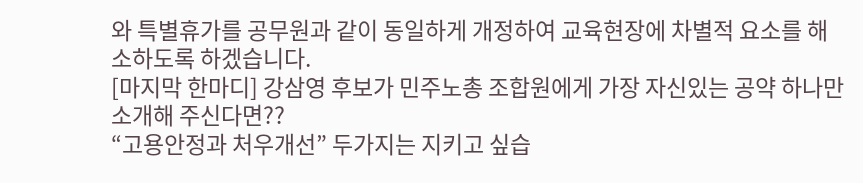와 특별휴가를 공무원과 같이 동일하게 개정하여 교육현장에 차별적 요소를 해소하도록 하겠습니다.
[마지막 한마디] 강삼영 후보가 민주노총 조합원에게 가장 자신있는 공약 하나만 소개해 주신다면??
“고용안정과 처우개선” 두가지는 지키고 싶습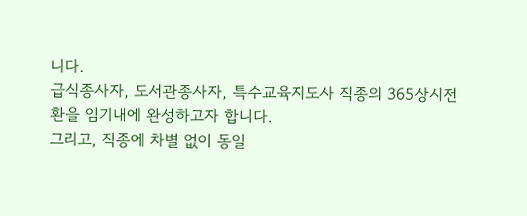니다.
급식종사자, 도서관종사자, 특수교육지도사 직종의 365상시전환을 임기내에 완성하고자 합니다.
그리고, 직종에 차별 없이 동일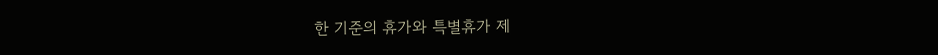한 기준의 휴가와 특별휴가 제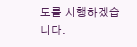도를 시행하겠습니다.